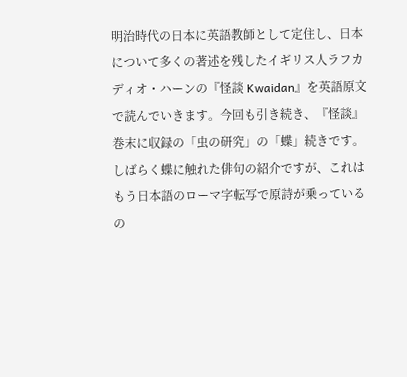明治時代の日本に英語教師として定住し、日本について多くの著述を残したイギリス人ラフカディオ・ハーンの『怪談 Kwaidan』を英語原文で読んでいきます。今回も引き続き、『怪談』巻末に収録の「虫の研究」の「蝶」続きです。しばらく蝶に触れた俳句の紹介ですが、これはもう日本語のローマ字転写で原詩が乗っているの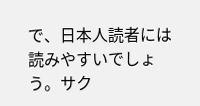で、日本人読者には読みやすいでしょう。サク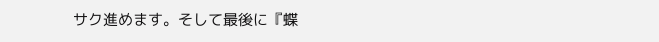サク進めます。そして最後に『蝶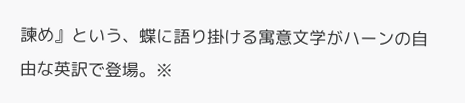諫め』という、蝶に語り掛ける寓意文学がハーンの自由な英訳で登場。※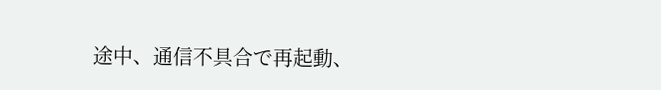途中、通信不具合で再起動、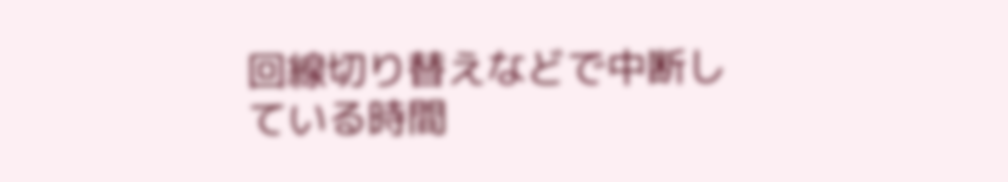回線切り替えなどで中断している時間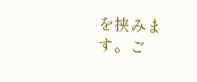を挟みます。ご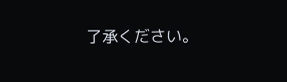了承ください。